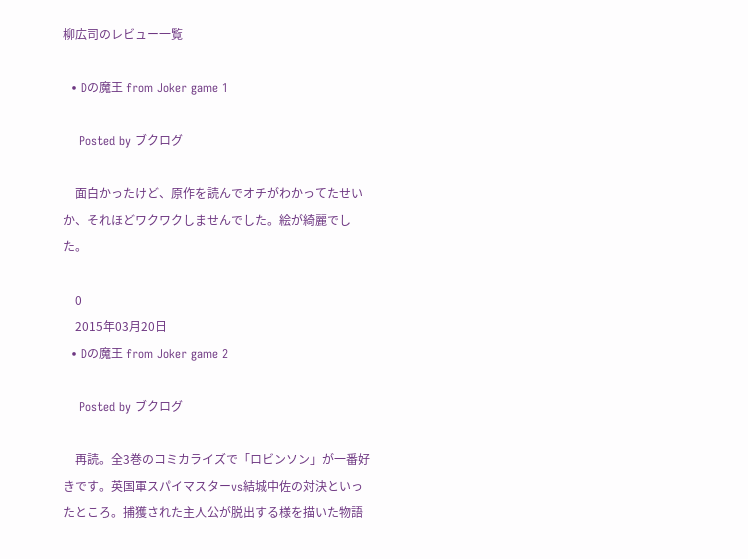柳広司のレビュー一覧

  • Dの魔王 from Joker game 1

    Posted by ブクログ

    面白かったけど、原作を読んでオチがわかってたせいか、それほどワクワクしませんでした。絵が綺麗でした。

    0
    2015年03月20日
  • Dの魔王 from Joker game 2

    Posted by ブクログ

    再読。全3巻のコミカライズで「ロビンソン」が一番好きです。英国軍スパイマスターvs結城中佐の対決といったところ。捕獲された主人公が脱出する様を描いた物語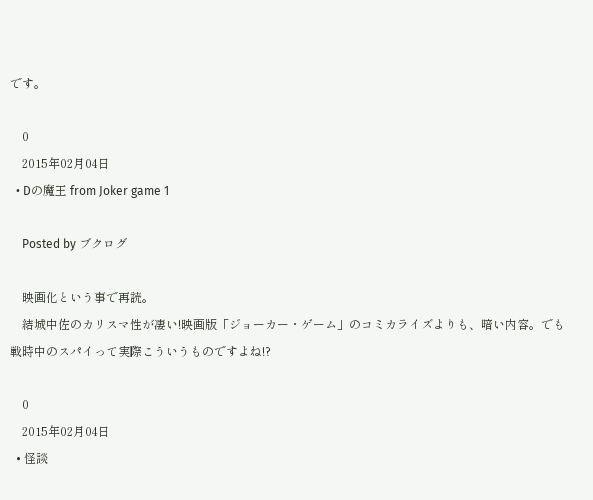です。

    0
    2015年02月04日
  • Dの魔王 from Joker game 1

    Posted by ブクログ

    映画化という事で再読。
    結城中佐のカリスマ性が凄い!映画版「ジョーカー・ゲーム」のコミカライズよりも、暗い内容。でも戦時中のスパイって実際こういうものですよね!?

    0
    2015年02月04日
  • 怪談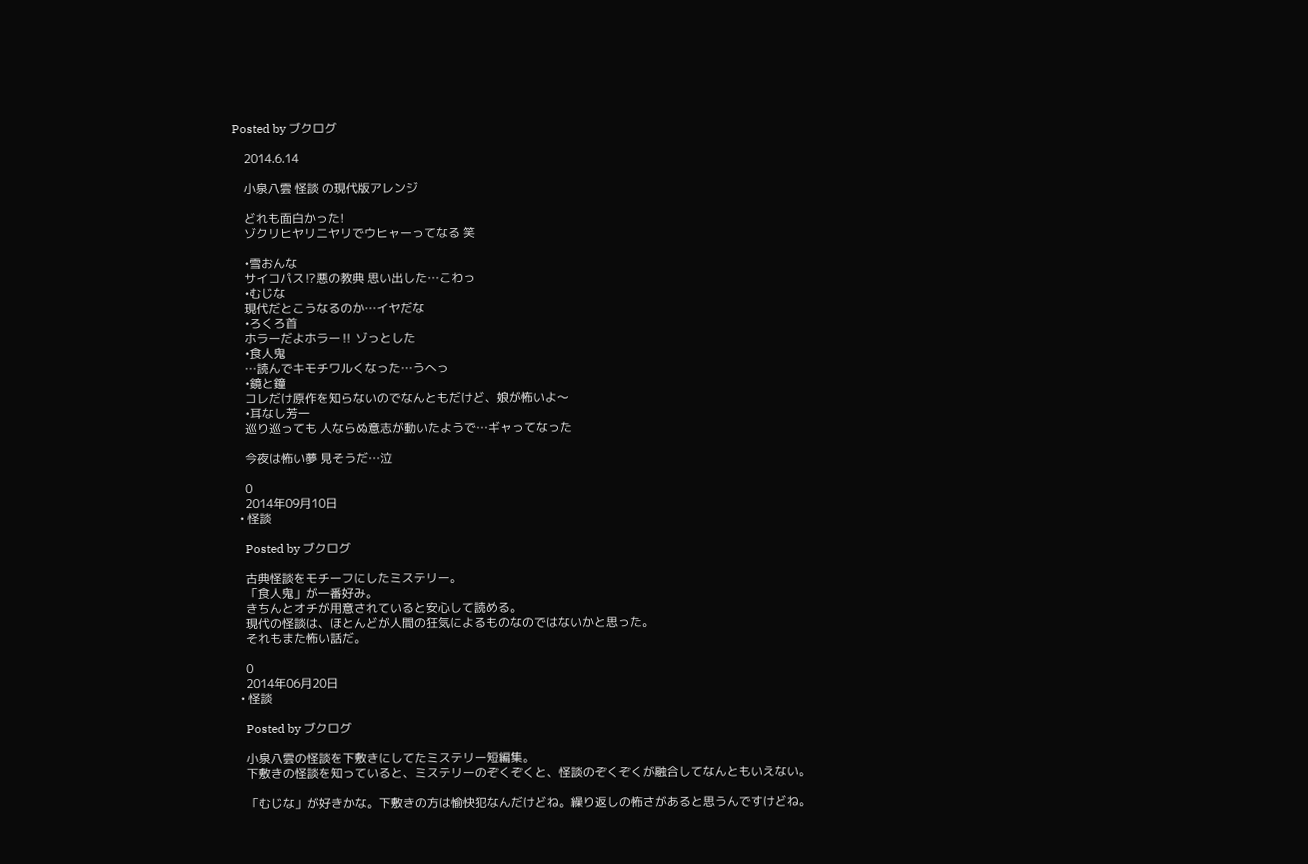Posted by ブクログ

    2014.6.14

    小泉八雲 怪談 の現代版アレンジ

    どれも面白かった!
    ゾクリヒヤリニヤリでウヒャーってなる 笑

    •雪おんな
    サイコパス⁉悪の教典 思い出した…こわっ
    •むじな
    現代だとこうなるのか…イヤだな
    •ろくろ首
    ホラーだよホラー‼ ゾっとした
    •食人鬼
    …読んでキモチワルくなった…うへっ
    •鏡と鐘
    コレだけ原作を知らないのでなんともだけど、娘が怖いよ〜
    •耳なし芳一
    巡り巡っても 人ならぬ意志が動いたようで…ギャってなった

    今夜は怖い夢 見そうだ…泣

    0
    2014年09月10日
  • 怪談

    Posted by ブクログ

    古典怪談をモチーフにしたミステリー。
    「食人鬼」が一番好み。
    きちんとオチが用意されていると安心して読める。
    現代の怪談は、ほとんどが人間の狂気によるものなのではないかと思った。
    それもまた怖い話だ。

    0
    2014年06月20日
  • 怪談

    Posted by ブクログ

    小泉八雲の怪談を下敷きにしてたミステリー短編集。
    下敷きの怪談を知っていると、ミステリーのぞくぞくと、怪談のぞくぞくが融合してなんともいえない。

    「むじな」が好きかな。下敷きの方は愉快犯なんだけどね。繰り返しの怖さがあると思うんですけどね。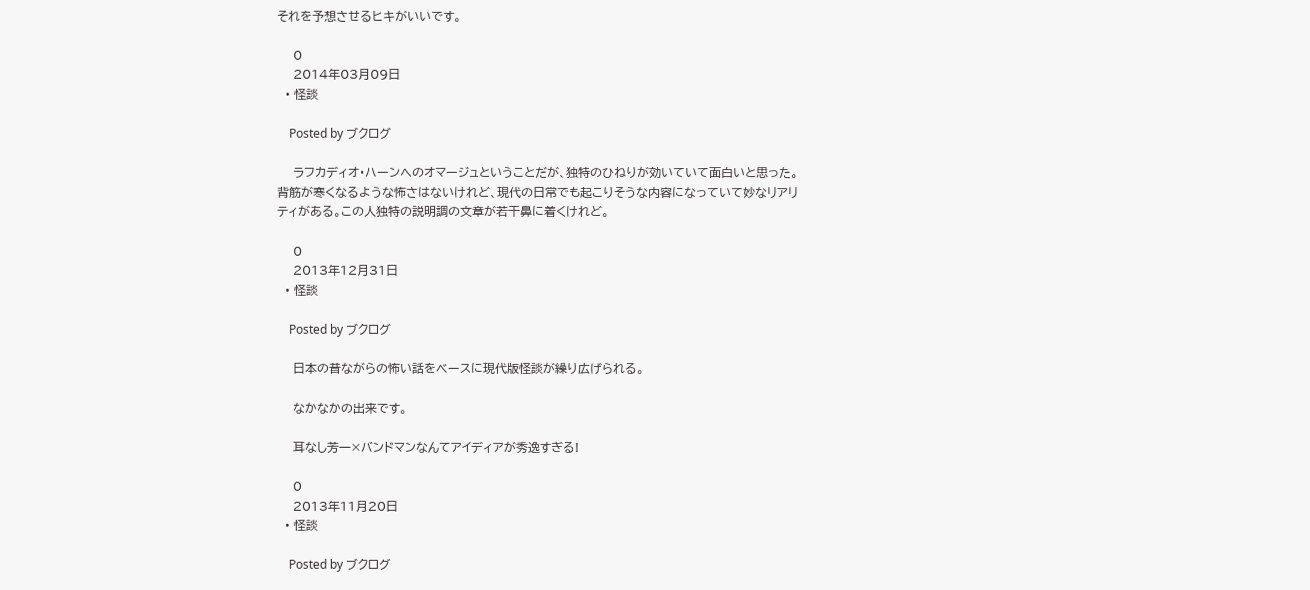それを予想させるヒキがいいです。

    0
    2014年03月09日
  • 怪談

    Posted by ブクログ

    ラフカディオ・ハーンへのオマージュということだが、独特のひねりが効いていて面白いと思った。背筋が寒くなるような怖さはないけれど、現代の日常でも起こりそうな内容になっていて妙なリアリティがある。この人独特の説明調の文章が若干鼻に着くけれど。

    0
    2013年12月31日
  • 怪談

    Posted by ブクログ

    日本の昔ながらの怖い話をベースに現代版怪談が繰り広げられる。

    なかなかの出来です。

    耳なし芳一×バンドマンなんてアイディアが秀逸すぎる!

    0
    2013年11月20日
  • 怪談

    Posted by ブクログ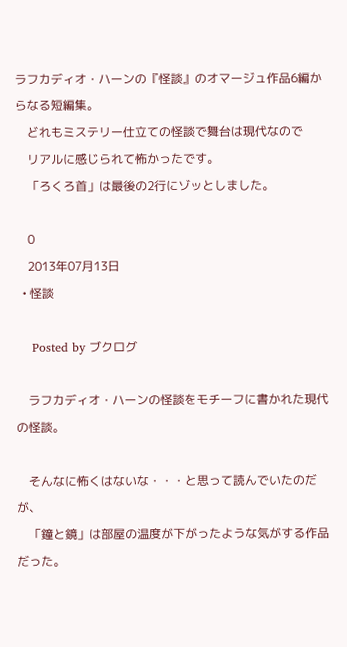ラフカディオ・ハーンの『怪談』のオマージュ作品6編からなる短編集。
    どれもミステリー仕立ての怪談で舞台は現代なので
    リアルに感じられて怖かったです。
    「ろくろ首」は最後の2行にゾッとしました。

    0
    2013年07月13日
  • 怪談

    Posted by ブクログ

    ラフカディオ・ハーンの怪談をモチーフに書かれた現代の怪談。

    そんなに怖くはないな・・・と思って読んでいたのだが、
    「鐘と鏡」は部屋の温度が下がったような気がする作品だった。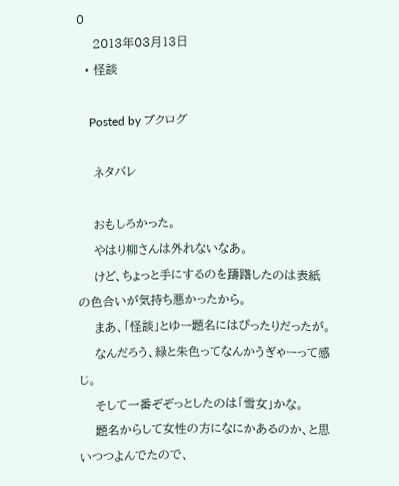0
    2013年03月13日
  • 怪談

    Posted by ブクログ

    ネタバレ

    おもしろかった。
    やはり柳さんは外れないなあ。
    けど、ちょっと手にするのを躊躇したのは表紙の色合いが気持ち悪かったから。
    まあ、「怪談」とゆー題名にはぴったりだったが。
    なんだろう、緑と朱色ってなんかうぎゃーって感じ。
    そして一番ぞぞっとしたのは「雪女」かな。
    題名からして女性の方になにかあるのか、と思いつつよんでたので、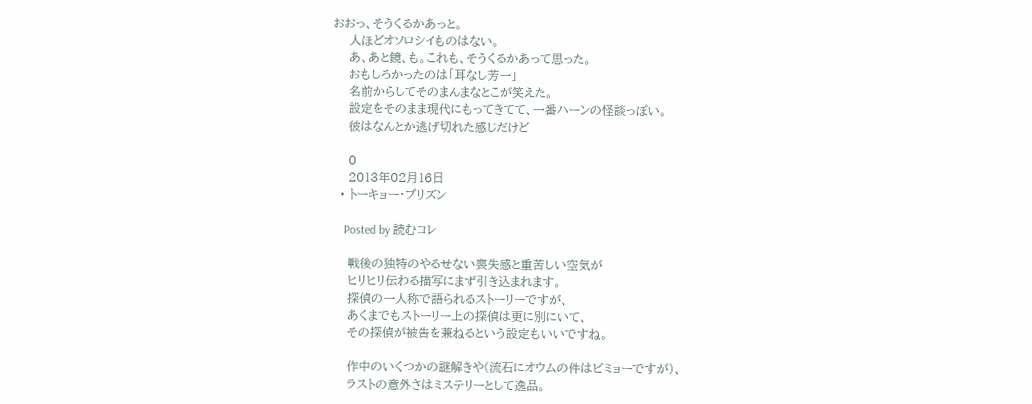おおっ、そうくるかあっと。
    人ほどオソロシイものはない。
    あ、あと鏡、も。これも、そうくるかあって思った。
    おもしろかったのは「耳なし芳一」
    名前からしてそのまんまなとこが笑えた。
    設定をそのまま現代にもってきてて、一番ハーンの怪談っぽい。
    彼はなんとか逃げ切れた感じだけど

    0
    2013年02月16日
  • トーキョー・プリズン

    Posted by 読むコレ

    戦後の独特のやるせない喪失感と重苦しい空気が
    ヒリヒリ伝わる描写にまず引き込まれます。
    探偵の一人称で語られるストーリーですが、
    あくまでもストーリー上の探偵は更に別にいて、
    その探偵が被告を兼ねるという設定もいいですね。

    作中のいくつかの謎解きや(流石にオウムの件はビミョーですが)、
    ラストの意外さはミステリーとして逸品。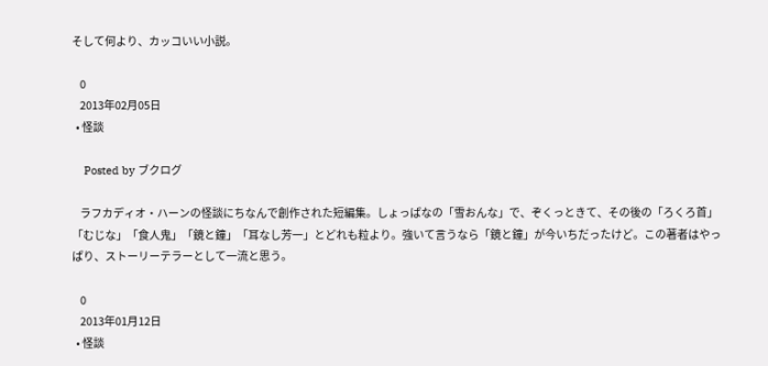そして何より、カッコいい小説。

    0
    2013年02月05日
  • 怪談

    Posted by ブクログ

    ラフカディオ・ハーンの怪談にちなんで創作された短編集。しょっぱなの「雪おんな」で、ぞくっときて、その後の「ろくろ首」「むじな」「食人鬼」「鏡と鐘」「耳なし芳一」とどれも粒より。強いて言うなら「鏡と鐘」が今いちだったけど。この著者はやっぱり、ストーリーテラーとして一流と思う。

    0
    2013年01月12日
  • 怪談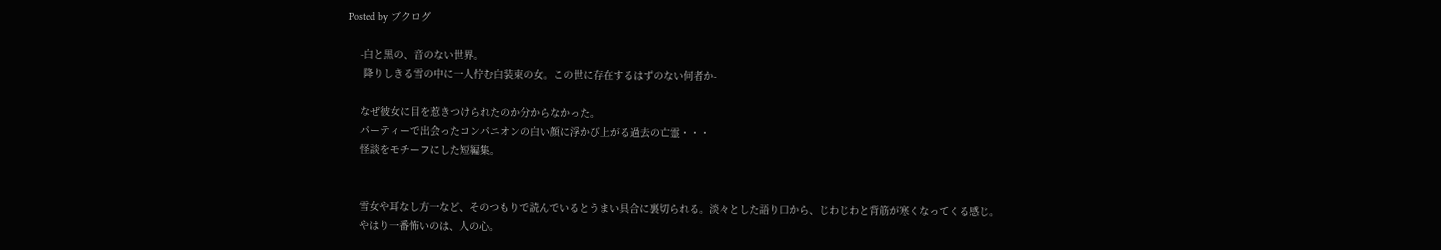Posted by ブクログ

    -白と黒の、音のない世界。
     降りしきる雪の中に一人佇む白装束の女。この世に存在するはずのない何者か-

    なぜ彼女に目を惹きつけられたのか分からなかった。
    パーティーで出会ったコンパニオンの白い顔に浮かび上がる過去の亡霊・・・
    怪談をモチーフにした短編集。


    雪女や耳なし方一など、そのつもりで読んでいるとうまい具合に裏切られる。淡々とした語り口から、じわじわと背筋が寒くなってくる感じ。
    やはり一番怖いのは、人の心。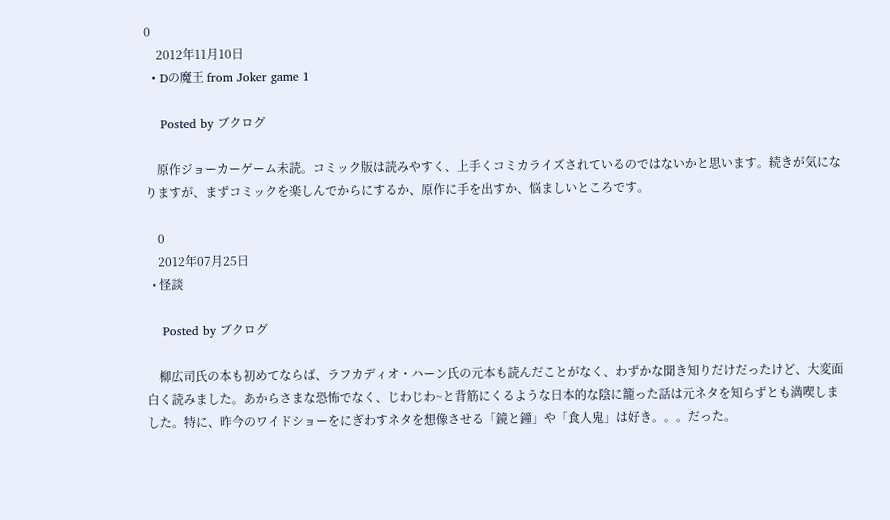0
    2012年11月10日
  • Dの魔王 from Joker game 1

    Posted by ブクログ

    原作ジョーカーゲーム未読。コミック版は読みやすく、上手くコミカライズされているのではないかと思います。続きが気になりますが、まずコミックを楽しんでからにするか、原作に手を出すか、悩ましいところです。

    0
    2012年07月25日
  • 怪談

    Posted by ブクログ

    柳広司氏の本も初めてならば、ラフカディオ・ハーン氏の元本も読んだことがなく、わずかな聞き知りだけだったけど、大変面白く読みました。あからさまな恐怖でなく、じわじわ~と背筋にくるような日本的な陰に籠った話は元ネタを知らずとも満喫しました。特に、昨今のワイドショーをにぎわすネタを想像させる「鏡と鐘」や「食人鬼」は好き。。。だった。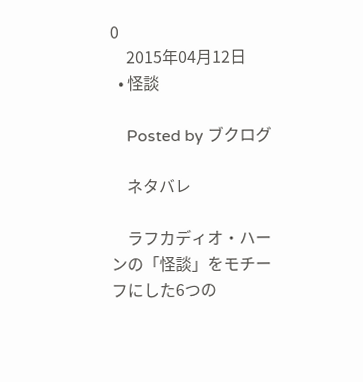0
    2015年04月12日
  • 怪談

    Posted by ブクログ

    ネタバレ

    ラフカディオ・ハーンの「怪談」をモチーフにした6つの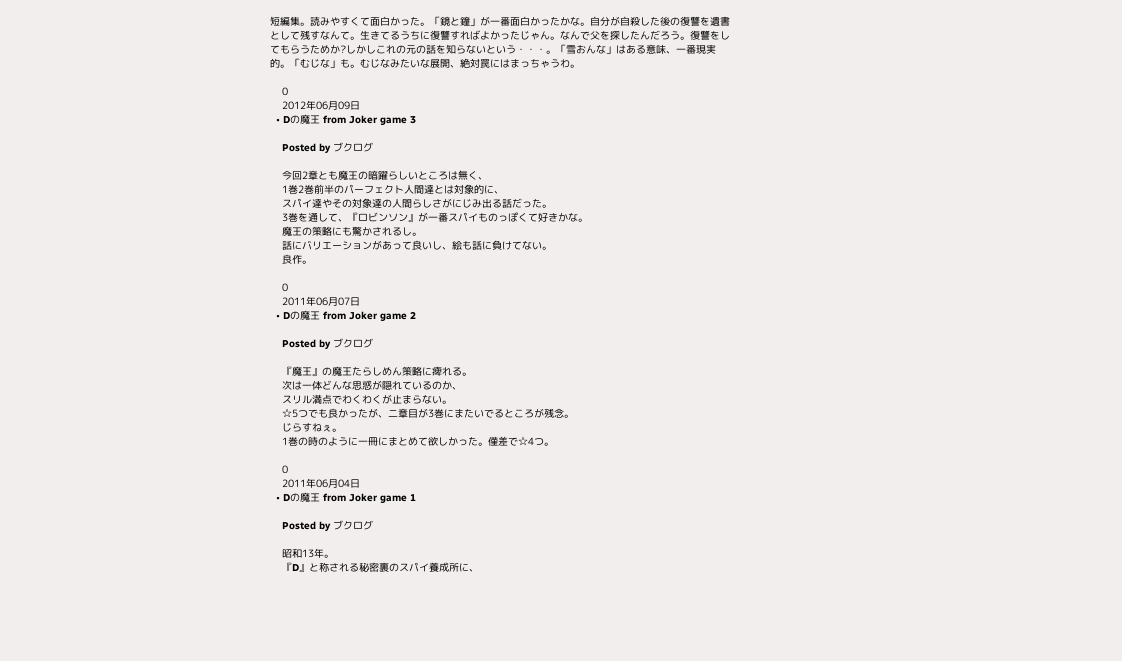短編集。読みやすくて面白かった。「鏡と鐘」が一番面白かったかな。自分が自殺した後の復讐を遺書として残すなんて。生きてるうちに復讐すればよかったじゃん。なんで父を探したんだろう。復讐をしてもらうためか?しかしこれの元の話を知らないという・・・。「雪おんな」はある意味、一番現実的。「むじな」も。むじなみたいな展開、絶対罠にはまっちゃうわ。

    0
    2012年06月09日
  • Dの魔王 from Joker game 3

    Posted by ブクログ

    今回2章とも魔王の暗躍らしいところは無く、
    1巻2巻前半のパーフェクト人間達とは対象的に、
    スパイ達やその対象達の人間らしさがにじみ出る話だった。
    3巻を通して、『ロビンソン』が一番スパイものっぽくて好きかな。
    魔王の策略にも驚かされるし。
    話にバリエーションがあって良いし、絵も話に負けてない。
    良作。

    0
    2011年06月07日
  • Dの魔王 from Joker game 2

    Posted by ブクログ

    『魔王』の魔王たらしめん策略に痺れる。
    次は一体どんな思惑が隠れているのか、
    スリル満点でわくわくが止まらない。
    ☆5つでも良かったが、二章目が3巻にまたいでるところが残念。
    じらすねぇ。
    1巻の時のように一冊にまとめて欲しかった。僅差で☆4つ。

    0
    2011年06月04日
  • Dの魔王 from Joker game 1

    Posted by ブクログ

    昭和13年。
    『D』と称される秘密裏のスパイ養成所に、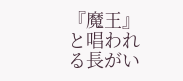『魔王』と唱われる長がい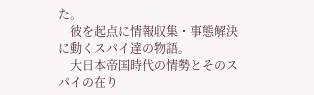た。
    彼を起点に情報収集・事態解決に動くスパイ達の物語。
    大日本帝国時代の情勢とそのスパイの在り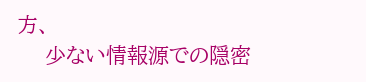方、
    少ない情報源での隠密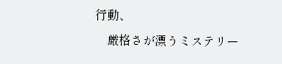行動、
    厳格さが漂うミステリー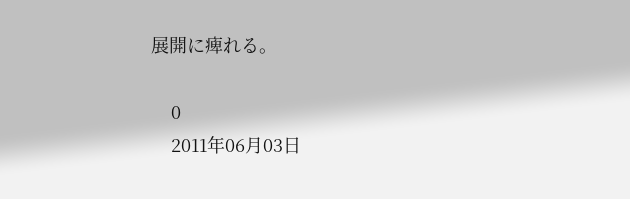展開に痺れる。

    0
    2011年06月03日